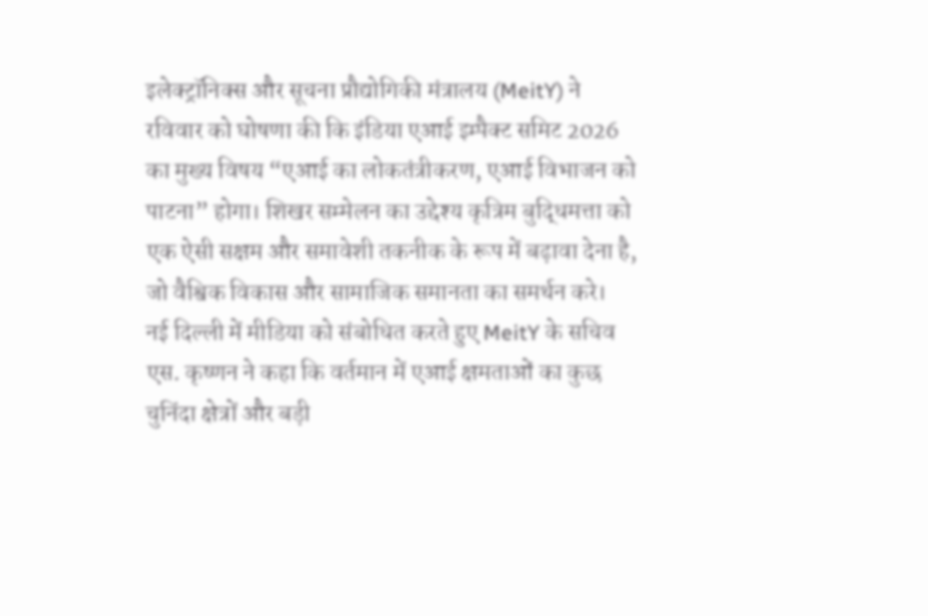इलेक्ट्रॉनिक्स और सूचना प्रौद्योगिकी मंत्रालय (MeitY) ने रविवार को घोषणा की कि इंडिया एआई इम्पैक्ट समिट 2026 का मुख्य विषय “एआई का लोकतंत्रीकरण, एआई विभाजन को पाटना” होगा। शिखर सम्मेलन का उद्देश्य कृत्रिम बुद्धिमत्ता को एक ऐसी सक्षम और समावेशी तकनीक के रूप में बढ़ावा देना है, जो वैश्विक विकास और सामाजिक समानता का समर्थन करे।
नई दिल्ली में मीडिया को संबोधित करते हुए MeitY के सचिव एस. कृष्णन ने कहा कि वर्तमान में एआई क्षमताओं का कुछ चुनिंदा क्षेत्रों और बड़ी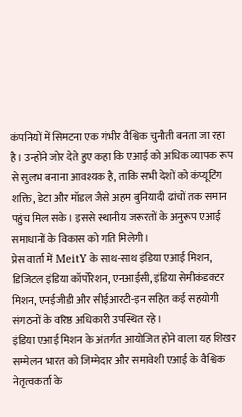कंपनियों में सिमटना एक गंभीर वैश्विक चुनौती बनता जा रहा है। उन्होंने जोर देते हुए कहा कि एआई को अधिक व्यापक रूप से सुलभ बनाना आवश्यक है, ताकि सभी देशों को कंप्यूटिंग शक्ति, डेटा और मॉडल जैसे अहम बुनियादी ढांचों तक समान पहुंच मिल सके। इससे स्थानीय जरूरतों के अनुरूप एआई समाधानों के विकास को गति मिलेगी।
प्रेस वार्ता में MeitY के साथ-साथ इंडिया एआई मिशन, डिजिटल इंडिया कॉर्पोरेशन, एनआईसी, इंडिया सेमीकंडक्टर मिशन, एनईजीडी और सीईआरटी-इन सहित कई सहयोगी संगठनों के वरिष्ठ अधिकारी उपस्थित रहे।
इंडिया एआई मिशन के अंतर्गत आयोजित होने वाला यह शिखर सम्मेलन भारत को जिम्मेदार और समावेशी एआई के वैश्विक नेतृत्वकर्ता के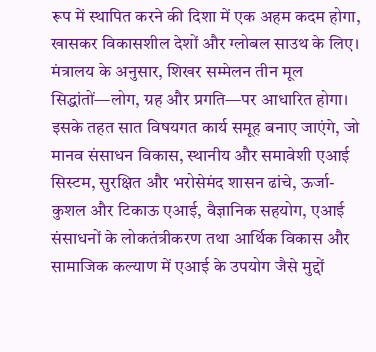रूप में स्थापित करने की दिशा में एक अहम कदम होगा, खासकर विकासशील देशों और ग्लोबल साउथ के लिए।
मंत्रालय के अनुसार, शिखर सम्मेलन तीन मूल सिद्धांतों—लोग, ग्रह और प्रगति—पर आधारित होगा। इसके तहत सात विषयगत कार्य समूह बनाए जाएंगे, जो मानव संसाधन विकास, स्थानीय और समावेशी एआई सिस्टम, सुरक्षित और भरोसेमंद शासन ढांचे, ऊर्जा-कुशल और टिकाऊ एआई, वैज्ञानिक सहयोग, एआई संसाधनों के लोकतंत्रीकरण तथा आर्थिक विकास और सामाजिक कल्याण में एआई के उपयोग जैसे मुद्दों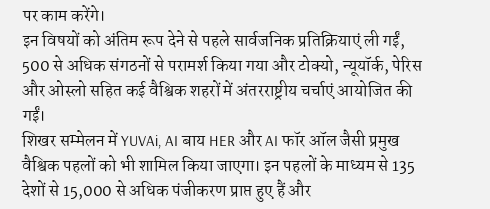पर काम करेंगे।
इन विषयों को अंतिम रूप देने से पहले सार्वजनिक प्रतिक्रियाएं ली गईं, 500 से अधिक संगठनों से परामर्श किया गया और टोक्यो, न्यूयॉर्क, पेरिस और ओस्लो सहित कई वैश्विक शहरों में अंतरराष्ट्रीय चर्चाएं आयोजित की गईं।
शिखर सम्मेलन में YUVAi, AI बाय HER और AI फॉर ऑल जैसी प्रमुख वैश्विक पहलों को भी शामिल किया जाएगा। इन पहलों के माध्यम से 135 देशों से 15,000 से अधिक पंजीकरण प्राप्त हुए हैं और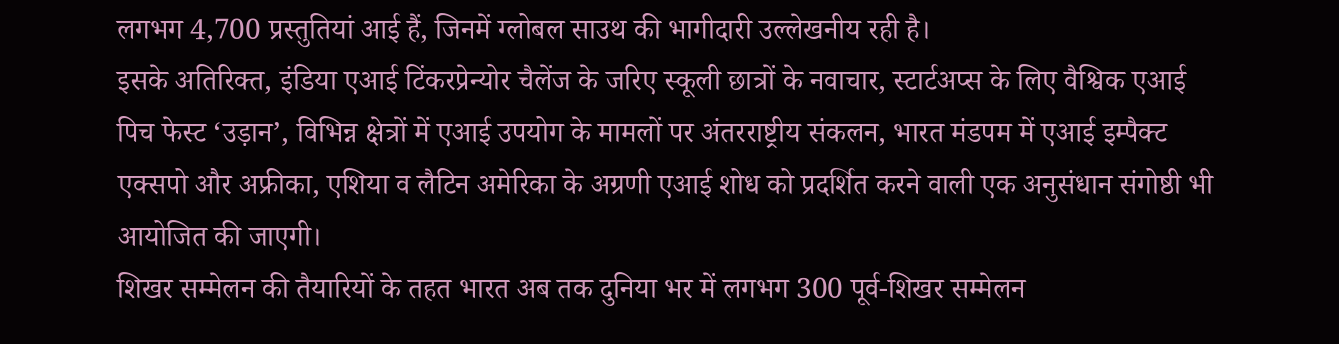लगभग 4,700 प्रस्तुतियां आई हैं, जिनमें ग्लोबल साउथ की भागीदारी उल्लेखनीय रही है।
इसके अतिरिक्त, इंडिया एआई टिंकरप्रेन्योर चैलेंज के जरिए स्कूली छात्रों के नवाचार, स्टार्टअप्स के लिए वैश्विक एआई पिच फेस्ट ‘उड़ान’, विभिन्न क्षेत्रों में एआई उपयोग के मामलों पर अंतरराष्ट्रीय संकलन, भारत मंडपम में एआई इम्पैक्ट एक्सपो और अफ्रीका, एशिया व लैटिन अमेरिका के अग्रणी एआई शोध को प्रदर्शित करने वाली एक अनुसंधान संगोष्ठी भी आयोजित की जाएगी।
शिखर सम्मेलन की तैयारियों के तहत भारत अब तक दुनिया भर में लगभग 300 पूर्व-शिखर सम्मेलन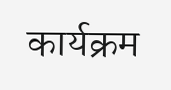कार्यक्रम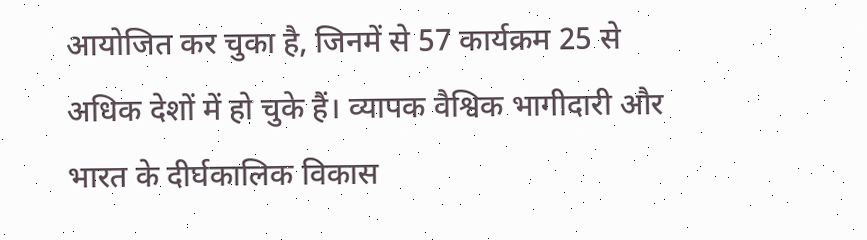आयोजित कर चुका है, जिनमें से 57 कार्यक्रम 25 से अधिक देशों में हो चुके हैं। व्यापक वैश्विक भागीदारी और भारत के दीर्घकालिक विकास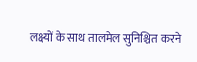लक्ष्यों के साथ तालमेल सुनिश्चित करने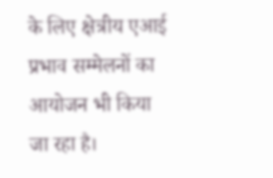के लिए क्षेत्रीय एआई प्रभाव सम्मेलनों का आयोजन भी किया जा रहा है।